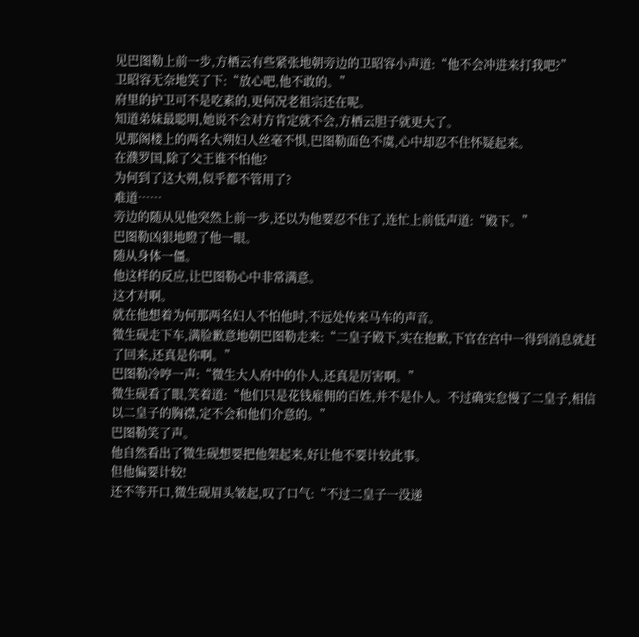见巴图勒上前一步,方栖云有些紧张地朝旁边的卫昭容小声道:“他不会冲进来打我吧?”
卫昭容无奈地笑了下:“放心吧,他不敢的。”
府里的护卫可不是吃素的,更何况老祖宗还在呢。
知道弟妹最聪明,她说不会对方肯定就不会,方栖云胆子就更大了。
见那阁楼上的两名大朔妇人丝毫不惧,巴图勒面色不虞,心中却忍不住怀疑起来。
在濮罗国,除了父王谁不怕他?
为何到了这大朔,似乎都不管用了?
难道……
旁边的随从见他突然上前一步,还以为他要忍不住了,连忙上前低声道:“殿下。”
巴图勒凶狠地瞪了他一眼。
随从身体一僵。
他这样的反应,让巴图勒心中非常满意。
这才对啊。
就在他想着为何那两名妇人不怕他时,不远处传来马车的声音。
微生砚走下车,满脸歉意地朝巴图勒走来:“二皇子殿下,实在抱歉,下官在宫中一得到消息就赶了回来,还真是你啊。”
巴图勒冷哼一声:“微生大人府中的仆人,还真是厉害啊。”
微生砚看了眼,笑着道:“他们只是花钱雇佣的百姓,并不是仆人。不过确实怠慢了二皇子,相信以二皇子的胸襟,定不会和他们介意的。”
巴图勒笑了声。
他自然看出了微生砚想要把他架起来,好让他不要计较此事。
但他偏要计较!
还不等开口,微生砚眉头皱起,叹了口气:“不过二皇子一没递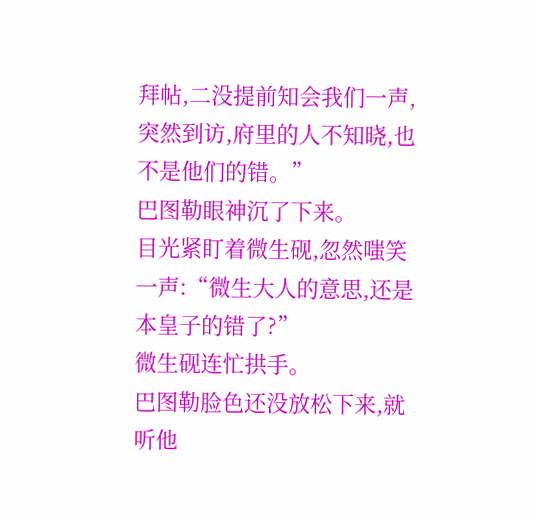拜帖,二没提前知会我们一声,突然到访,府里的人不知晓,也不是他们的错。”
巴图勒眼神沉了下来。
目光紧盯着微生砚,忽然嗤笑一声:“微生大人的意思,还是本皇子的错了?”
微生砚连忙拱手。
巴图勒脸色还没放松下来,就听他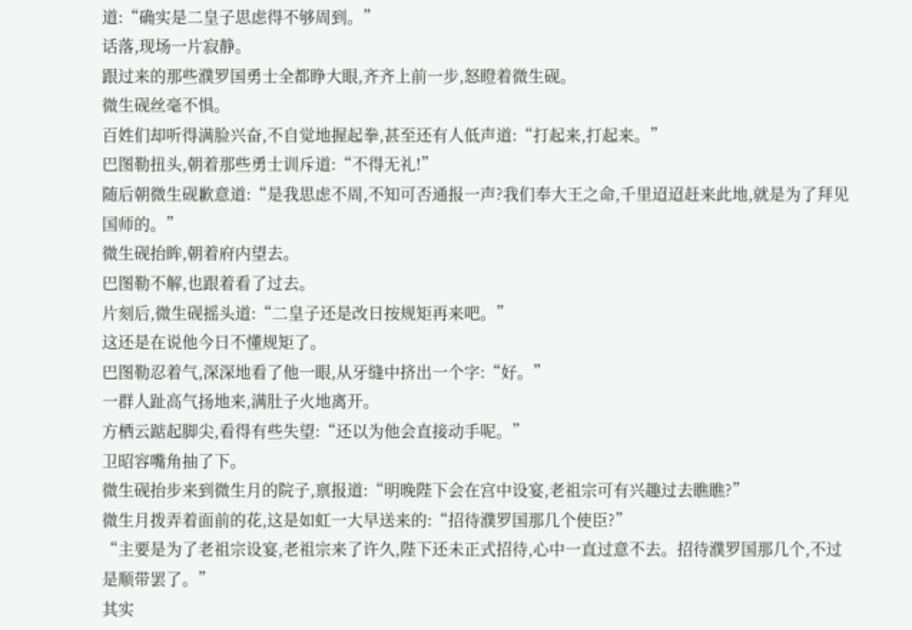道:“确实是二皇子思虑得不够周到。”
话落,现场一片寂静。
跟过来的那些濮罗国勇士全都睁大眼,齐齐上前一步,怒瞪着微生砚。
微生砚丝毫不惧。
百姓们却听得满脸兴奋,不自觉地握起拳,甚至还有人低声道:“打起来,打起来。”
巴图勒扭头,朝着那些勇士训斥道:“不得无礼!”
随后朝微生砚歉意道:“是我思虑不周,不知可否通报一声?我们奉大王之命,千里迢迢赶来此地,就是为了拜见国师的。”
微生砚抬眸,朝着府内望去。
巴图勒不解,也跟着看了过去。
片刻后,微生砚摇头道:“二皇子还是改日按规矩再来吧。”
这还是在说他今日不懂规矩了。
巴图勒忍着气,深深地看了他一眼,从牙缝中挤出一个字:“好。”
一群人趾高气扬地来,满肚子火地离开。
方栖云踮起脚尖,看得有些失望:“还以为他会直接动手呢。”
卫昭容嘴角抽了下。
微生砚抬步来到微生月的院子,禀报道:“明晚陛下会在宫中设宴,老祖宗可有兴趣过去瞧瞧?”
微生月拨弄着面前的花,这是如虹一大早送来的:“招待濮罗国那几个使臣?”
“主要是为了老祖宗设宴,老祖宗来了许久,陛下还未正式招待,心中一直过意不去。招待濮罗国那几个,不过是顺带罢了。”
其实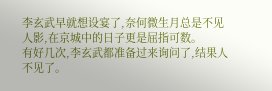李玄武早就想设宴了,奈何微生月总是不见人影,在京城中的日子更是屈指可数。
有好几次,李玄武都准备过来询问了,结果人不见了。